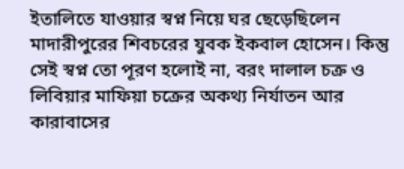ইতালিতে যাওয়ার স্বপ্ন নিয়ে ঘর ছেড়েছিলেন মাদারীপুরের শিবচরের যুবক ইকবাল হোসেন। কিন্তু সেই স্বপ্ন তো পূরণ হলোই না, বরং দালাল চক্র ও লিবিয়ার মাফিয়া চক্রের অকথ্য নির্যাতন আর কারাবাসের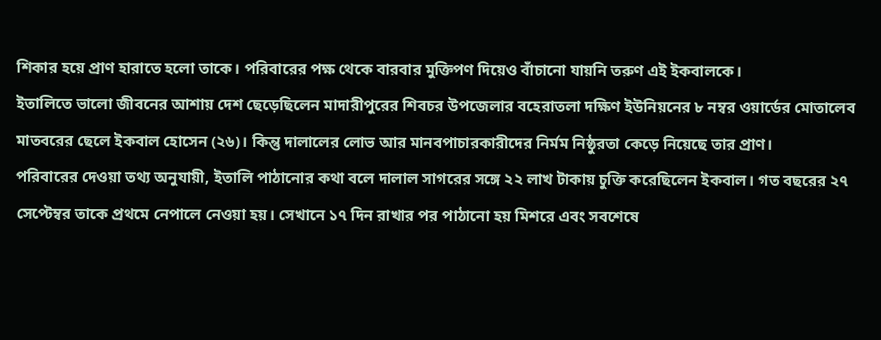শিকার হয়ে প্রাণ হারাতে হলো তাকে। পরিবারের পক্ষ থেকে বারবার মুক্তিপণ দিয়েও বাঁচানো যায়নি তরুণ এই ইকবালকে।
ইতালিতে ভালো জীবনের আশায় দেশ ছেড়েছিলেন মাদারীপুরের শিবচর উপজেলার বহেরাতলা দক্ষিণ ইউনিয়নের ৮ নম্বর ওয়ার্ডের মোতালেব মাতবরের ছেলে ইকবাল হোসেন (২৬)। কিন্তু দালালের লোভ আর মানবপাচারকারীদের নির্মম নিষ্ঠুরতা কেড়ে নিয়েছে তার প্রাণ।
পরিবারের দেওয়া তথ্য অনুযায়ী, ইতালি পাঠানোর কথা বলে দালাল সাগরের সঙ্গে ২২ লাখ টাকায় চুক্তি করেছিলেন ইকবাল। গত বছরের ২৭ সেপ্টেম্বর তাকে প্রথমে নেপালে নেওয়া হয়। সেখানে ১৭ দিন রাখার পর পাঠানো হয় মিশরে এবং সবশেষে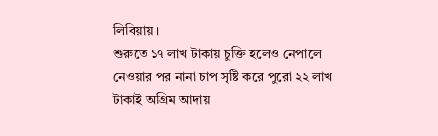লিবিয়ায়।
শুরুতে ১৭ লাখ টাকায় চুক্তি হলেও নেপালে নেওয়ার পর নানা চাপ সৃষ্টি করে পুরো ২২ লাখ টাকাই অগ্রিম আদায়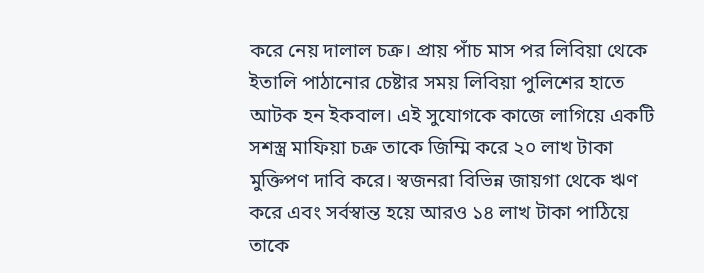করে নেয় দালাল চক্র। প্রায় পাঁচ মাস পর লিবিয়া থেকে ইতালি পাঠানোর চেষ্টার সময় লিবিয়া পুলিশের হাতে আটক হন ইকবাল। এই সুযোগকে কাজে লাগিয়ে একটি সশস্ত্র মাফিয়া চক্র তাকে জিম্মি করে ২০ লাখ টাকা মুক্তিপণ দাবি করে। স্বজনরা বিভিন্ন জায়গা থেকে ঋণ করে এবং সর্বস্বান্ত হয়ে আরও ১৪ লাখ টাকা পাঠিয়ে তাকে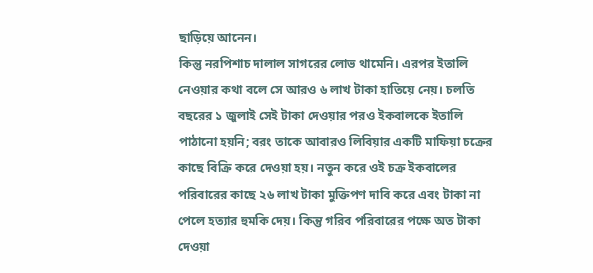ছাড়িয়ে আনেন।
কিন্তু নরপিশাচ দালাল সাগরের লোভ থামেনি। এরপর ইতালি নেওয়ার কথা বলে সে আরও ৬ লাখ টাকা হাতিয়ে নেয়। চলতি বছরের ১ জুলাই সেই টাকা দেওয়ার পরও ইকবালকে ইতালি পাঠানো হয়নি; বরং তাকে আবারও লিবিয়ার একটি মাফিয়া চক্রের কাছে বিক্রি করে দেওয়া হয়। নতুন করে ওই চক্র ইকবালের পরিবারের কাছে ২৬ লাখ টাকা মুক্তিপণ দাবি করে এবং টাকা না পেলে হত্যার হুমকি দেয়। কিন্তু গরিব পরিবারের পক্ষে অত টাকা দেওয়া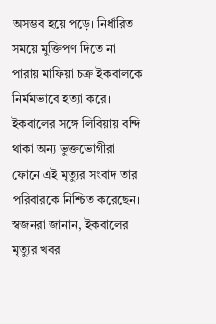অসম্ভব হয়ে পড়ে। নির্ধারিত সময়ে মুক্তিপণ দিতে না পারায় মাফিয়া চক্র ইকবালকে নির্মমভাবে হত্যা করে।
ইকবালের সঙ্গে লিবিয়ায় বন্দি থাকা অন্য ভুক্তভোগীরা ফোনে এই মৃত্যুর সংবাদ তার পরিবারকে নিশ্চিত করেছেন।
স্বজনরা জানান, ইকবালের মৃত্যুর খবর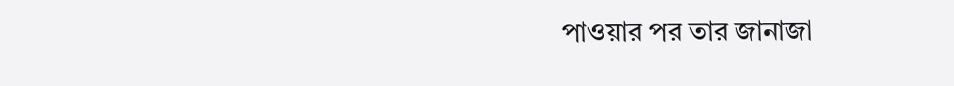পাওয়ার পর তার জানাজা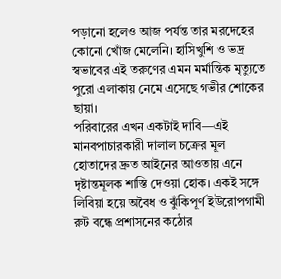পড়ানো হলেও আজ পর্যন্ত তার মরদেহের কোনো খোঁজ মেলেনি। হাসিখুশি ও ভদ্র স্বভাবের এই তরুণের এমন মর্মান্তিক মৃত্যুতে পুরো এলাকায় নেমে এসেছে গভীর শোকের ছায়া।
পরিবারের এখন একটাই দাবি—এই মানবপাচারকারী দালাল চক্রের মূল হোতাদের দ্রুত আইনের আওতায় এনে দৃষ্টান্তমূলক শাস্তি দেওয়া হোক। একই সঙ্গে লিবিয়া হয়ে অবৈধ ও ঝুঁকিপূর্ণ ইউরোপগামী রুট বন্ধে প্রশাসনের কঠোর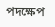পদক্ষেপ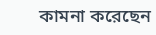কামনা করেছেন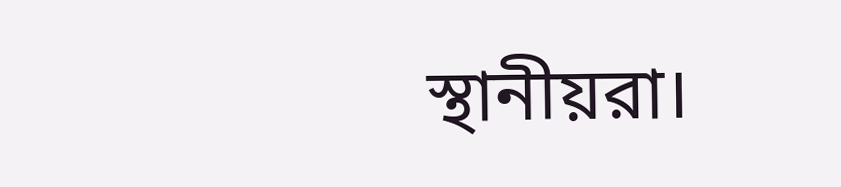স্থানীয়রা।